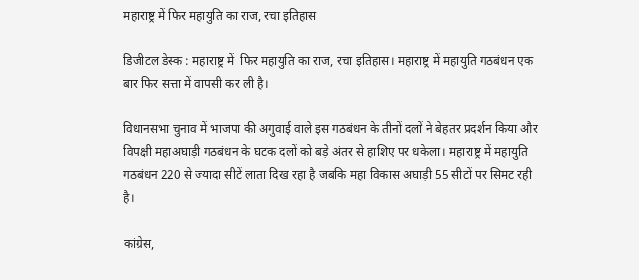महाराष्ट्र में फिर महायुति का राज, रचा इतिहास

डिजीटल डेस्क : महाराष्ट्र में  फिर महायुति का राज, रचा इतिहास। महाराष्ट्र में महायुति गठबंधन एक बार फिर सत्ता में वापसी कर ली है।

विधानसभा चुनाव में भाजपा की अगुवाई वाले इस गठबंधन के तीनों दलों ने बेहतर प्रदर्शन किया और विपक्षी महाअघाड़ी गठबंधन के घटक दलों को बड़े अंतर से हाशिए पर धकेला। महाराष्ट्र में महायुति गठबंधन 220 से ज्यादा सीटें लाता दिख रहा है जबकि महा विकास अघाड़ी 55 सीटों पर सिमट रही है।

कांग्रेस,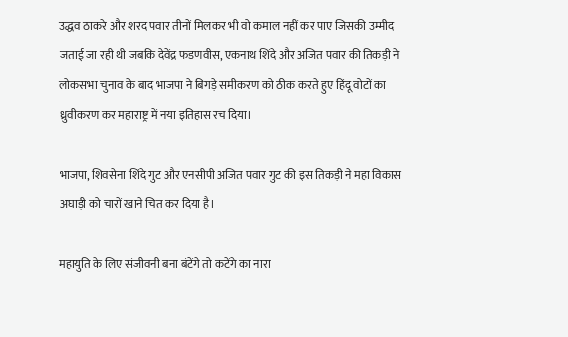उद्धव ठाकरे और शरद पवार तीनों मिलकर भी वो कमाल नहीं कर पाए जिसकी उम्मीद जताई जा रही थी जबकि देवेंद्र फडणवीस, एकनाथ शिंदे और अजित पवार की तिकड़ी ने लोकसभा चुनाव के बाद भाजपा ने बिगड़े समीकरण को ठीक करते हुए हिंदू वोटों का ध्रुवीकरण कर महाराष्ट्र में नया इतिहास रच दिया।

भाजपा, शिवसेना शिंदे गुट और एनसीपी अजित पवार गुट की इस तिकड़ी ने महा विकास अघाड़ी को चारों खाने चित कर दिया है।

महायुति के लिए संजीवनी बना बंटेंगे तो कटेंगे का नारा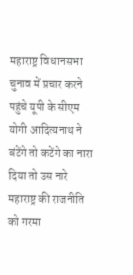महाराष्ट्र विधानसभा चुनाव में प्रचार करने पहुंचे यूपी के सीएम योगी आदित्यनाथ ने बंटेंगे तो कटेंगे का नारा दिया तो उस नारे महाराष्ट्र की राजनीति को गरमा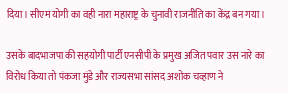दिया। सीएम योगी का वही नारा महाराष्ट्र के चुनावी राजनीति का केंद्र बन गया।

उसके बादभाजपा की सहयोगी पार्टी एनसीपी के प्रमुख अजित पवार उस नारे का विरोध किया तो पंकजा मुंडे और राज्यसभा सांसद अशोक चव्हाण ने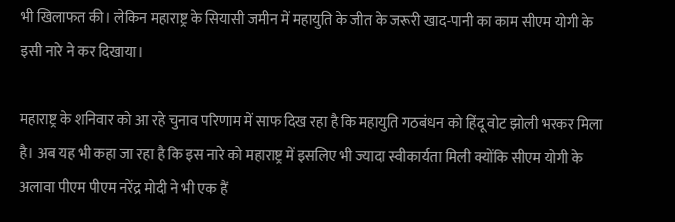भी खिलाफत की। लेकिन महाराष्ट्र के सियासी जमीन में महायुति के जीत के जरूरी खाद-पानी का काम सीएम योगी के इसी नारे ने कर दिखाया।

महाराष्ट्र के शनिवार को आ रहे चुनाव परिणाम में साफ दिख रहा है कि महायुति गठबंधन को हिंदू वोट झोली भरकर मिला है। अब यह भी कहा जा रहा है कि इस नारे को महाराष्ट्र में इसलिए भी ज्यादा स्वीकार्यता मिली क्योंकि सीएम योगी के अलावा पीएम पीएम नरेंद्र मोदी ने भी एक हैं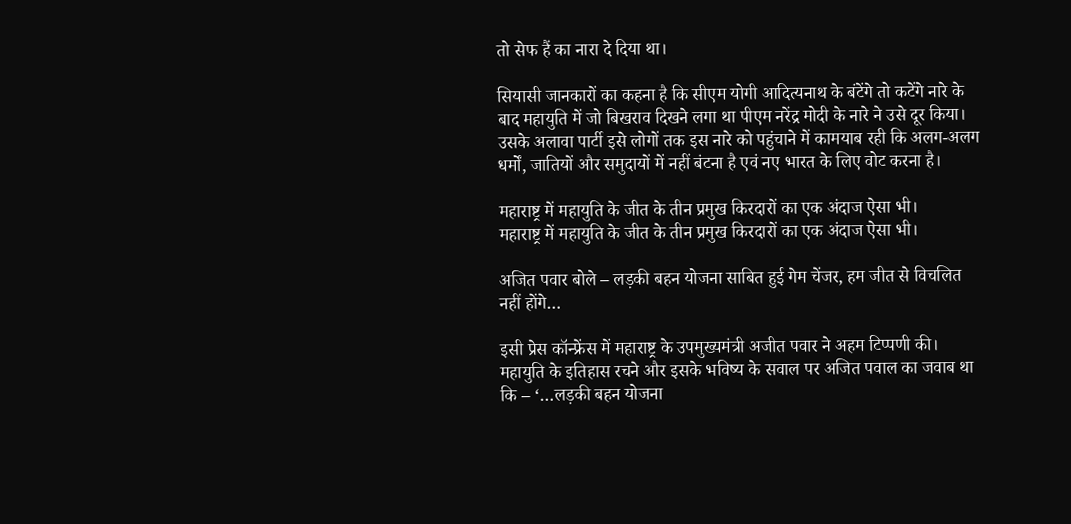तो सेफ हैं का नारा दे दिया था।

सियासी जानकारों का कहना है कि सीएम योगी आदित्यनाथ के बंटेंगे तो कटेंगे नारे के बाद महायुति में जो बिखराव दिखने लगा था पीएम नरेंद्र मोदी के नारे ने उसे दूर किया। उसके अलावा पार्टी इसे लोगों तक इस नारे को पहुंचाने में कामयाब रही कि अलग-अलग धर्मों, जातियों और समुदायों में नहीं बंटना है एवं नए भारत के लिए वोट करना है।

महाराष्ट्र में महायुति के जीत के तीन प्रमुख किरदारों का एक अंदाज ऐसा भी।
महाराष्ट्र में महायुति के जीत के तीन प्रमुख किरदारों का एक अंदाज ऐसा भी।

अजित पवार बोले – लड़की बहन योजना साबित हुई गेम चेंजर, हम जीत से विचलित नहीं होंगे…

इसी प्रेस कॉन्फ्रेंस में महाराष्ट्र के उपमुख्यमंत्री अजीत पवार ने अहम टिप्पणी की। महायुति के इतिहास रचने और इसके भविष्य के सवाल पर अजित पवाल का जवाब था कि – ‘…लड़की बहन योजना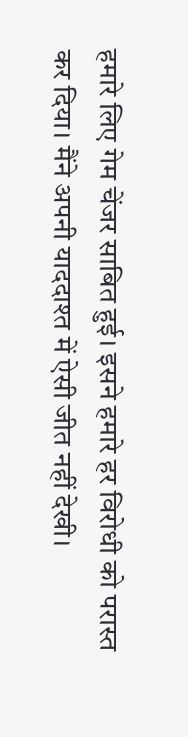हमारे लिए गेम चेंजर साबित हुई। इसने हमारे हर विरोधी को परास्त कर दिया। मैंने अपनी याददाश्त में ऐसी जीत नहीं देखी।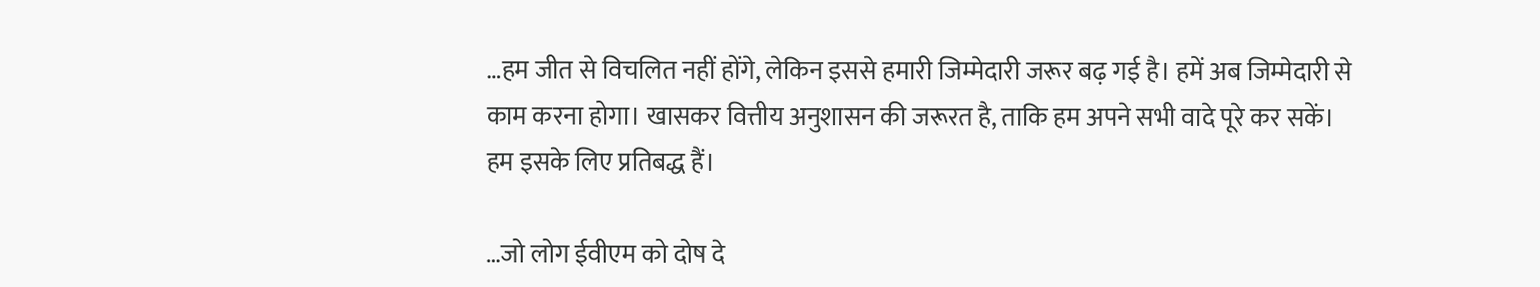…हम जीत से विचलित नहीं होंगे, लेकिन इससे हमारी जिम्मेदारी जरूर बढ़ गई है। हमें अब जिम्मेदारी से काम करना होगा। खासकर वित्तीय अनुशासन की जरूरत है, ताकि हम अपने सभी वादे पूरे कर सकें। हम इसके लिए प्रतिबद्ध हैं।

…जो लोग ईवीएम को दोष दे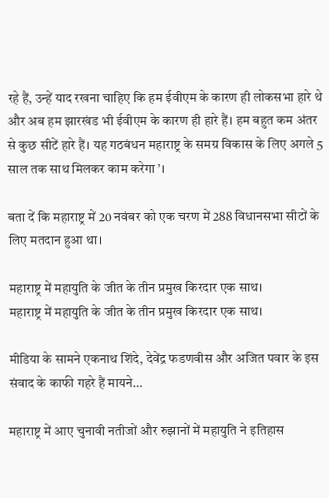रहे हैं, उन्हें याद रखना चाहिए कि हम ईवीएम के कारण ही लोकसभा हारे थे और अब हम झारखंड भी ईवीएम के कारण ही हारे हैं। हम बहुत कम अंतर से कुछ सीटें हारे हैं। यह गठबंधन महाराष्ट्र के समग्र विकास के लिए अगले 5 साल तक साथ मिलकर काम करेगा’।

बता दें कि महाराष्ट्र में 20 नवंबर को एक चरण में 288 विधानसभा सीटों के लिए मतदान हुआ था।

महाराष्ट्र में महायुति के जीत के तीन प्रमुख किरदार एक साथ।
महाराष्ट्र में महायुति के जीत के तीन प्रमुख किरदार एक साथ।

मीडिया के सामने एकनाथ शिंदे, देवेंद्र फडणवीस और अजित पवार के इस संवाद के काफी गहरे हैं मायने…

महाराष्ट्र में आए चुनावी नतीजों और रुझानों में महायुति ने इतिहास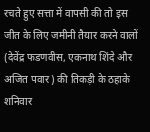रचते हुए सत्ता में वापसी की तो इस जीत के लिए जमीनी तैयार करने वालों (देवेंद्र फडणवीस, एकनाथ शिंदे और अजित पवार) की तिकड़ी के ठहाके शनिवार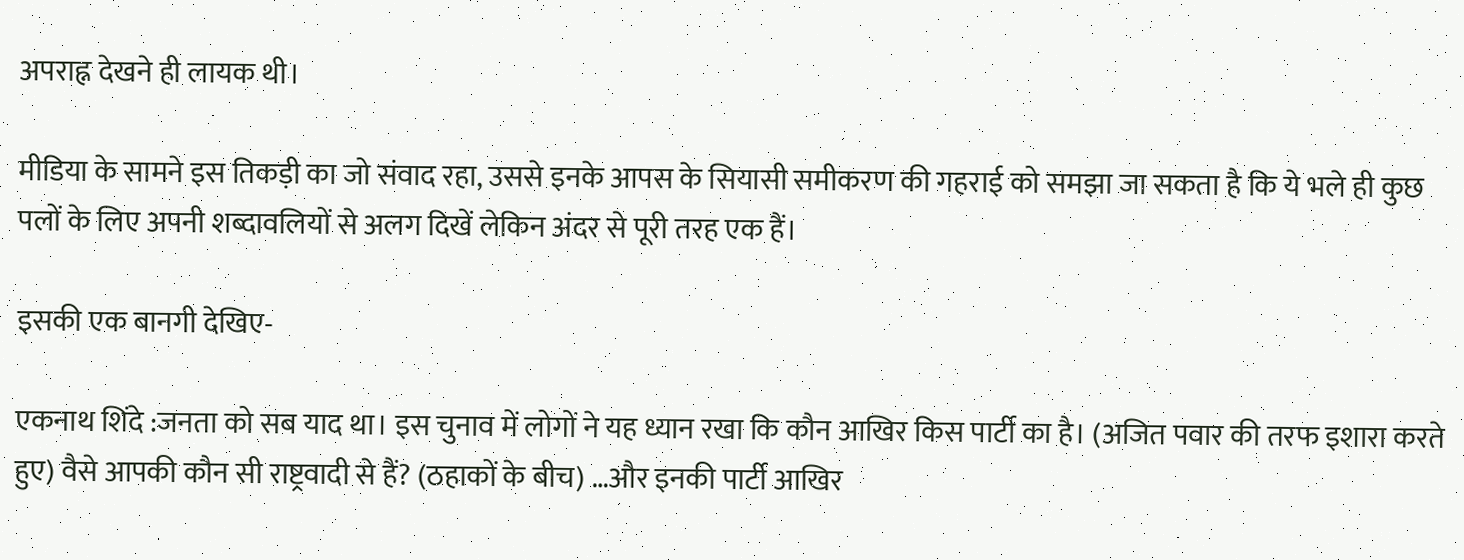अपराह्न देखने ही लायक थी।

मीडिया के सामने इस तिकड़ी का जो संवाद रहा, उससे इनके आपस के सियासी समीकरण की गहराई को समझा जा सकता है कि ये भले ही कुछ पलों के लिए अपनी शब्दावलियों से अलग दिखें लेकिन अंदर से पूरी तरह एक हैं।

इसकी एक बानगी देखिए-

एकनाथ शिंदे :जनता को सब याद था। इस चुनाव में लोगों ने यह ध्यान रखा कि कौन आखिर किस पार्टी का है। (अजित पवार की तरफ इशारा करते हुए) वैसे आपकी कौन सी राष्ट्रवादी से हैं? (ठहाकों के बीच) …और इनकी पार्टी आखिर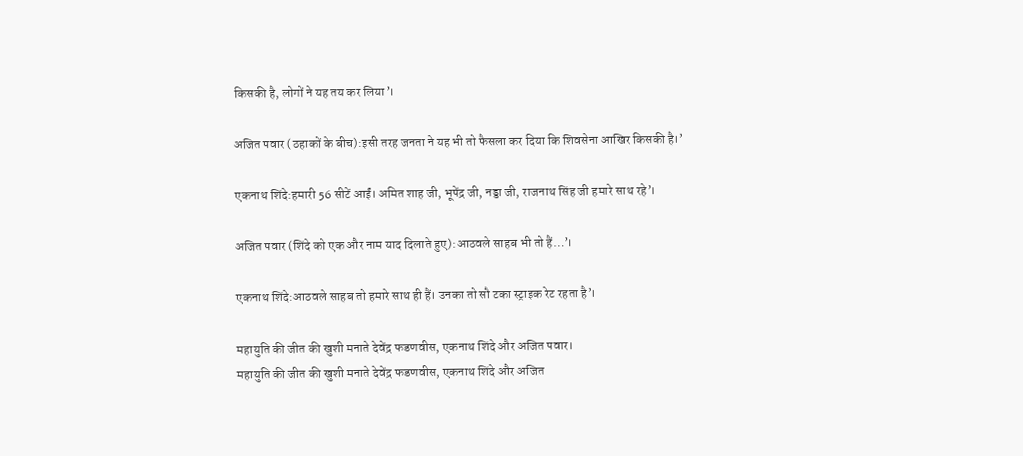किसकी है, लोगों ने यह तय कर लिया’।

अजित पवार (ठहाकों के बीच):इसी तरह जनता ने यह भी तो फैसला कर दिया कि शिवसेना आखिर किसकी है।’

एकनाथ शिंदे:हमारी 56 सीटें आईं। अमित शाह जी, भूपेंद्र जी, नड्डा जी, राजनाथ सिंह जी हमारे साथ रहे’।

अजित पवार (शिंदे को एक और नाम याद दिलाते हुए):आठवले साहब भी तो हैं…’।

एकनाथ शिंदे:आठवले साहब तो हमारे साथ ही हैं। उनका तो सौ टका स्ट्राइक रेट रहता है’।

महायुति की जीत की खुशी मनाते देवेंद्र फडणवीस, एकनाथ शिंदे और अजित पवार।
महायुति की जीत की खुशी मनाते देवेंद्र फडणवीस, एकनाथ शिंदे और अजित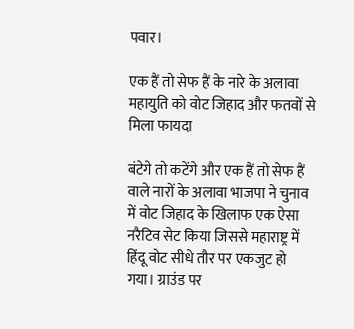पवार।

एक हैं तो सेफ हैं के नारे के अलावा महायुति को वोट जिहाद और फतवों से मिला फायदा

बंटेगे तो कटेंगे और एक हैं तो सेफ हैं वाले नारों के अलावा भाजपा ने चुनाव में वोट जिहाद के खिलाफ एक ऐसा नरैटिव सेट किया जिससे महाराष्ट्र में हिंदू वोट सीधे तौर पर एकजुट हो गया। ग्राउंड पर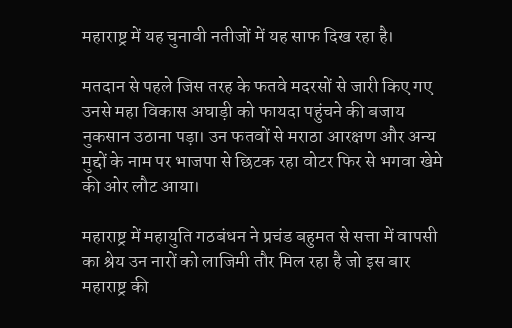महाराष्ट्र में यह चुनावी नतीजों में यह साफ दिख रहा है।

मतदान से पहले जिस तरह के फतवे मदरसों से जारी किए गए उनसे महा विकास अघाड़ी को फायदा पहुंचने की बजाय नुकसान उठाना पड़ा। उन फतवों से मराठा आरक्षण और अन्य मुद्दों के नाम पर भाजपा से छिटक रहा वोटर फिर से भगवा खेमे की ओर लौट आया।

महाराष्ट्र में महायुति गठबंधन ने प्रचंड बहुमत से सत्ता में वापसी का श्रेय उन नारों को लाजिमी तौर मिल रहा है जो इस बार महाराष्ट्र की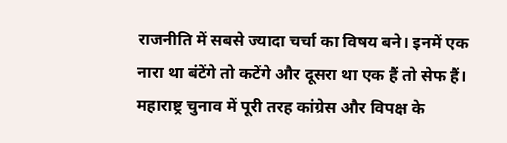राजनीति में सबसे ज्यादा चर्चा का विषय बने। इनमें एक नारा था बंटेंगे तो कटेंगे और दूसरा था एक हैं तो सेफ हैं। महाराष्ट्र चुनाव में पूरी तरह कांग्रेस और विपक्ष के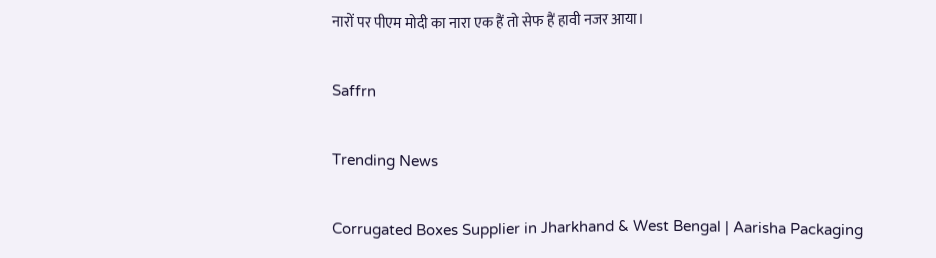नारों पर पीएम मोदी का नारा एक हैं तो सेफ हैं हावी नजर आया।

Saffrn

Trending News

Corrugated Boxes Supplier in Jharkhand & West Bengal | Aarisha Packaging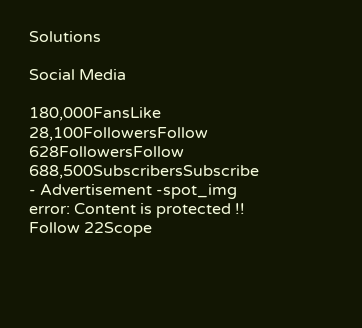Solutions

Social Media

180,000FansLike
28,100FollowersFollow
628FollowersFollow
688,500SubscribersSubscribe
- Advertisement -spot_img
error: Content is protected !!
Follow 22Scope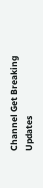Channel Get Breaking Updates